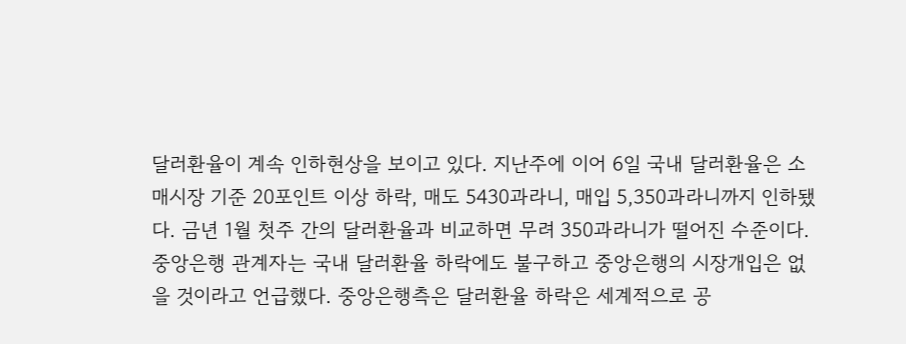달러환율이 계속 인하현상을 보이고 있다. 지난주에 이어 6일 국내 달러환율은 소매시장 기준 20포인트 이상 하락, 매도 5430과라니, 매입 5,350과라니까지 인하됐다. 금년 1월 첫주 간의 달러환율과 비교하면 무려 350과라니가 떨어진 수준이다.
중앙은행 관계자는 국내 달러환율 하락에도 불구하고 중앙은행의 시장개입은 없을 것이라고 언급했다. 중앙은행측은 달러환율 하락은 세계적으로 공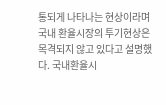통되게 나타나는 현상이라며 국내 환율시장의 투기현상은 목격되지 않고 있다고 설명했다. 국내환율시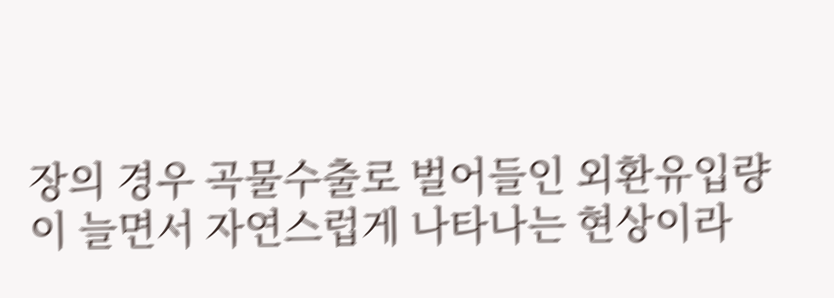장의 경우 곡물수출로 벌어들인 외환유입량이 늘면서 자연스럽게 나타나는 현상이라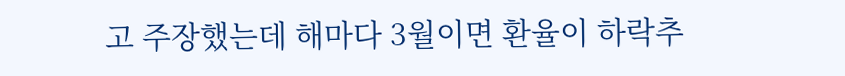고 주장했는데 해마다 3월이면 환율이 하락추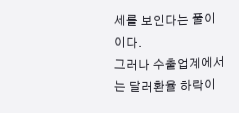세를 보인다는 풀이이다.
그러나 수출업계에서는 달러환율 하락이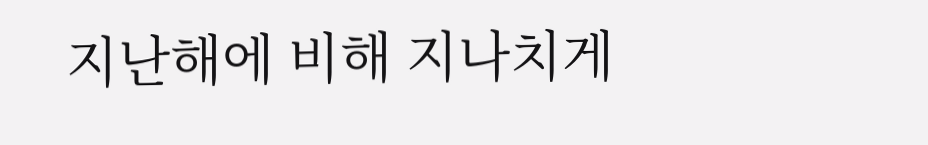지난해에 비해 지나치게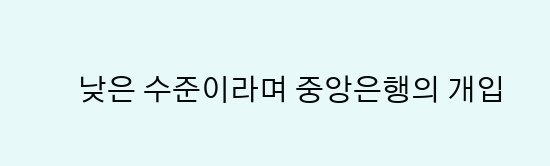낮은 수준이라며 중앙은행의 개입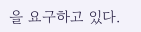을 요구하고 있다.